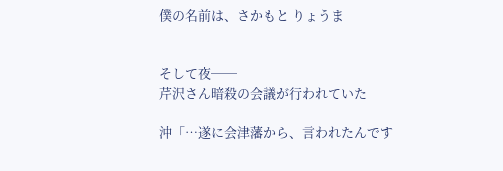僕の名前は、さかもと りょうま


そして夜──
芹沢さん暗殺の会議が行われていた

沖「…遂に会津藩から、言われたんです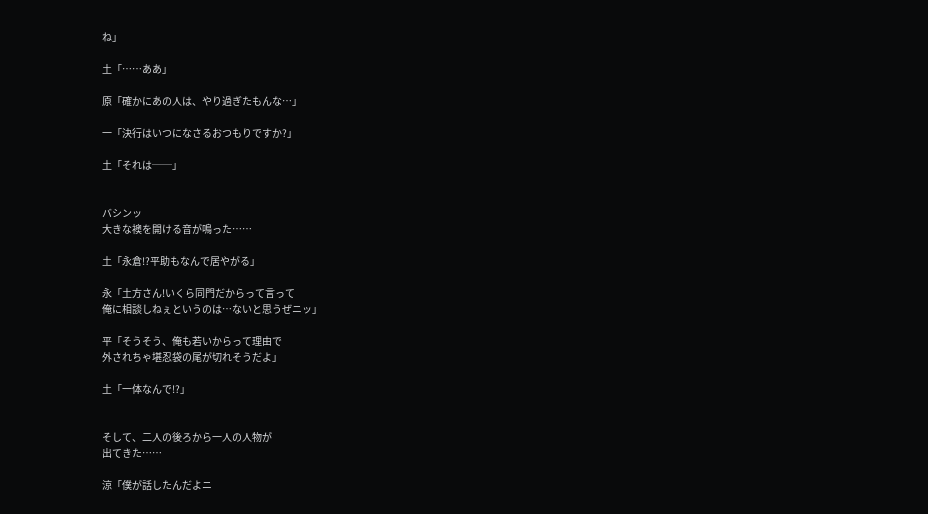ね」

土「……ああ」

原「確かにあの人は、やり過ぎたもんな…」

一「決行はいつになさるおつもりですか?」

土「それは──」


バシンッ
大きな襖を開ける音が鳴った……

土「永倉!?平助もなんで居やがる」

永「土方さん!いくら同門だからって言って
俺に相談しねぇというのは…ないと思うぜニッ」

平「そうそう、俺も若いからって理由で
外されちゃ堪忍袋の尾が切れそうだよ」

土「一体なんで!?」


そして、二人の後ろから一人の人物が
出てきた……

涼「僕が話したんだよニ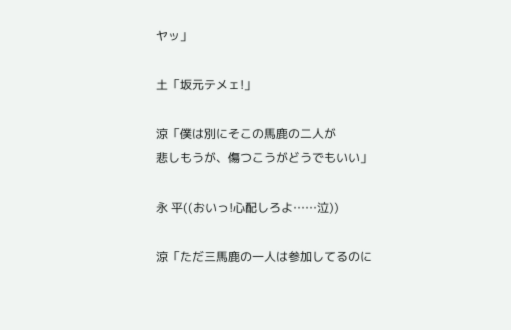ヤッ」

土「坂元テメェ!」

涼「僕は別にそこの馬鹿の二人が
悲しもうが、傷つこうがどうでもいい」

永 平((おいっ!心配しろよ……泣))

涼「ただ三馬鹿の一人は参加してるのに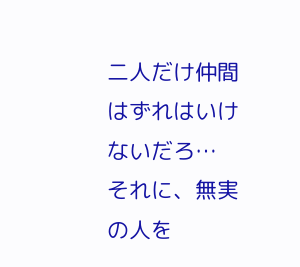二人だけ仲間はずれはいけないだろ…
それに、無実の人を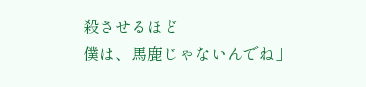殺させるほど
僕は、馬鹿じゃないんでね」